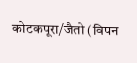कोटकपूरा/जैतो (विपन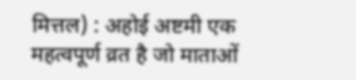मित्तल) : अहोई अष्टमी एक महत्वपूर्ण व्रत है जो माताओं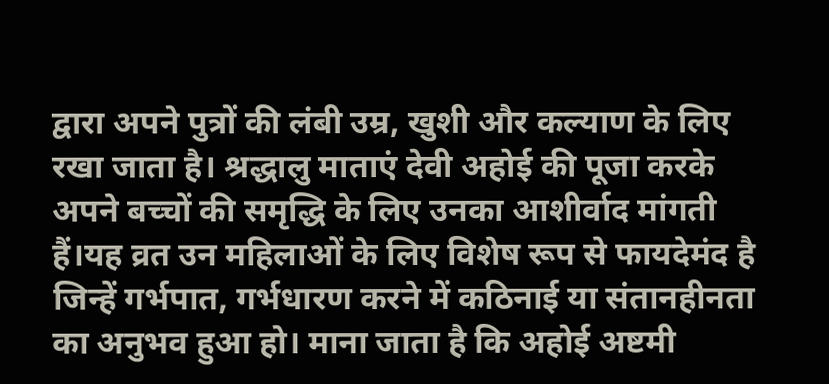द्वारा अपने पुत्रों की लंबी उम्र, खुशी और कल्याण के लिए रखा जाता है। श्रद्धालु माताएं देवी अहोई की पूजा करके अपने बच्चों की समृद्धि के लिए उनका आशीर्वाद मांगती हैं।यह व्रत उन महिलाओं के लिए विशेष रूप से फायदेमंद है जिन्हें गर्भपात, गर्भधारण करने में कठिनाई या संतानहीनता का अनुभव हुआ हो। माना जाता है कि अहोई अष्टमी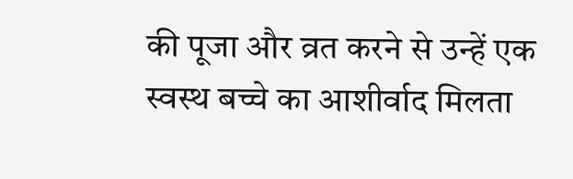की पूजा और व्रत करने से उन्हें एक स्वस्थ बच्चे का आशीर्वाद मिलता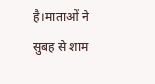है।माताओं ने सुबह से शाम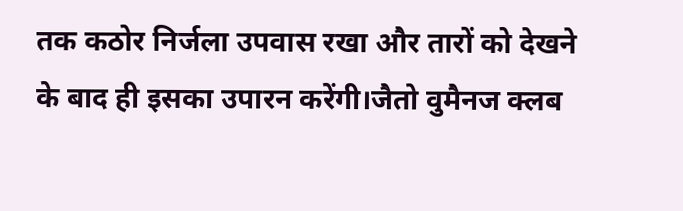तक कठोर निर्जला उपवास रखा और तारों को देखने के बाद ही इसका उपारन करेंगी।जैतो वुमैनज क्लब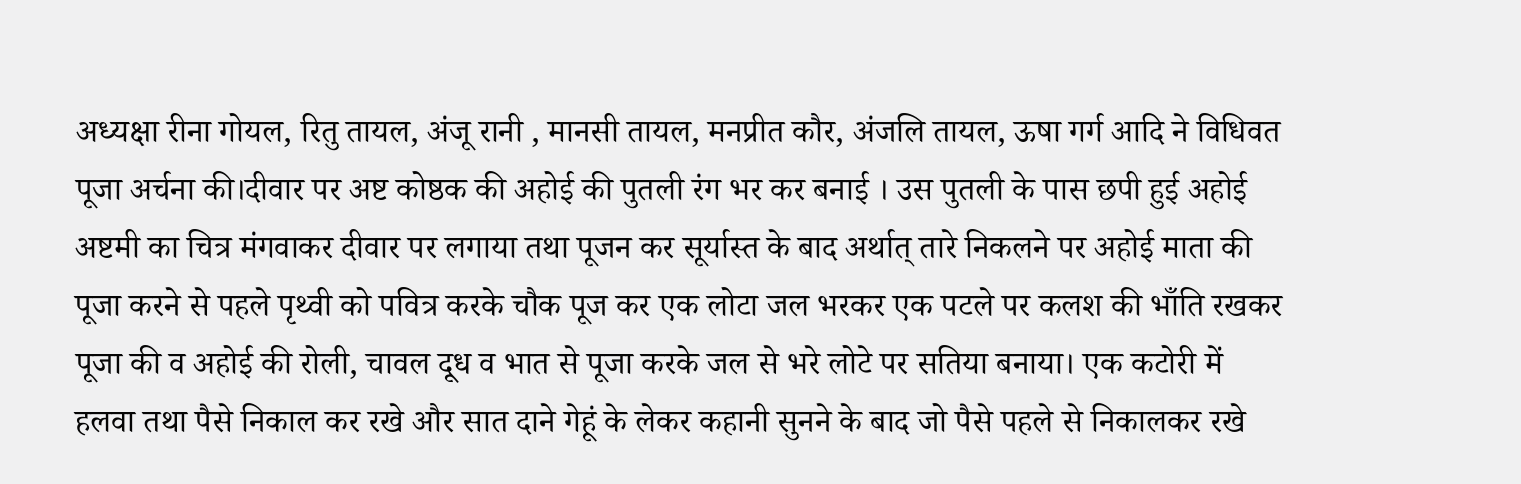अध्यक्षा रीना गोयल, रितु तायल, अंजू रानी , मानसी तायल, मनप्रीत कौर, अंजलि तायल, ऊषा गर्ग आदि ने विधिवत पूजा अर्चना की।दीवार पर अष्ट कोष्ठक की अहोई की पुतली रंग भर कर बनाई । उस पुतली के पास छपी हुई अहोई अष्टमी का चित्र मंगवाकर दीवार पर लगाया तथा पूजन कर सूर्यास्त के बाद अर्थात् तारे निकलने पर अहोई माता की पूजा करने से पहले पृथ्वी को पवित्र करके चौक पूज कर एक लोटा जल भरकर एक पटले पर कलश की भाँति रखकर पूजा की व अहोई की रोली, चावल दूध व भात से पूजा करके जल से भरे लोटे पर सतिया बनाया। एक कटोरी में हलवा तथा पैसे निकाल कर रखे और सात दाने गेहूं के लेकर कहानी सुनने के बाद जो पैसे पहले से निकालकर रखे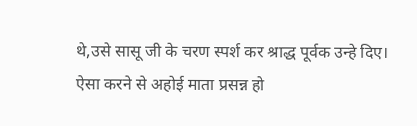थे,उसे सासू जी के चरण स्पर्श कर श्राद्ध पूर्वक उन्हे दिए। ऐसा करने से अहोई माता प्रसन्न हो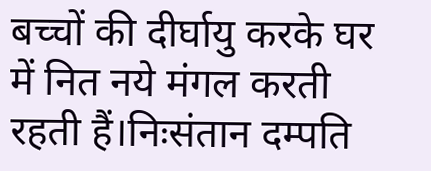बच्चों की दीर्घायु करके घर में नित नये मंगल करती रहती हैं।निःसंतान दम्पति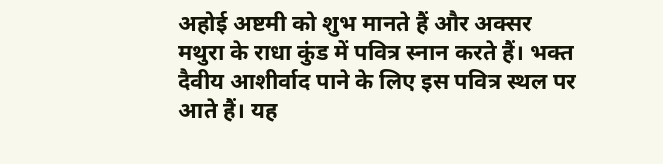अहोई अष्टमी को शुभ मानते हैं और अक्सर मथुरा के राधा कुंड में पवित्र स्नान करते हैं। भक्त दैवीय आशीर्वाद पाने के लिए इस पवित्र स्थल पर आते हैं। यह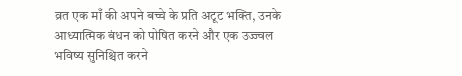व्रत एक माँ की अपने बच्चे के प्रति अटूट भक्ति, उनके आध्यात्मिक बंधन को पोषित करने और एक उज्ज्वल भविष्य सुनिश्चित करने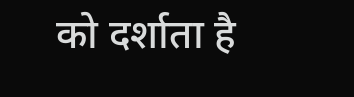को दर्शाता है